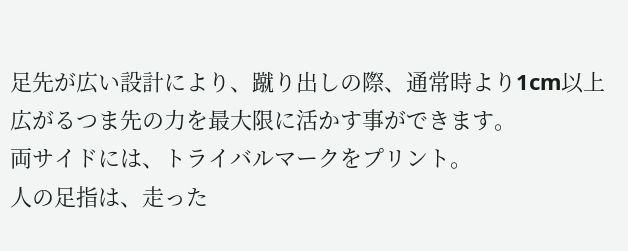足先が広い設計により、蹴り出しの際、通常時より1cm以上広がるつま先の力を最大限に活かす事ができます。
両サイドには、トライバルマークをプリント。
人の足指は、走った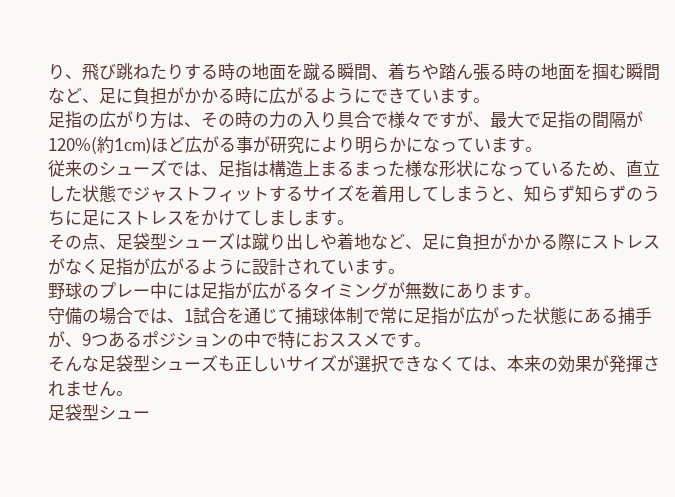り、飛び跳ねたりする時の地面を蹴る瞬間、着ちや踏ん張る時の地面を掴む瞬間など、足に負担がかかる時に広がるようにできています。
足指の広がり方は、その時の力の入り具合で様々ですが、最大で足指の間隔が120%(約1cm)ほど広がる事が研究により明らかになっています。
従来のシューズでは、足指は構造上まるまった様な形状になっているため、直立した状態でジャストフィットするサイズを着用してしまうと、知らず知らずのうちに足にストレスをかけてしまします。
その点、足袋型シューズは蹴り出しや着地など、足に負担がかかる際にストレスがなく足指が広がるように設計されています。
野球のプレー中には足指が広がるタイミングが無数にあります。
守備の場合では、1試合を通じて捕球体制で常に足指が広がった状態にある捕手が、9つあるポジションの中で特におススメです。
そんな足袋型シューズも正しいサイズが選択できなくては、本来の効果が発揮されません。
足袋型シュー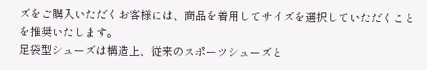ズをご購入いただくお客様には、商品を着用してサイズを選択していただくことを推奨いたします。
足袋型シューズは構造上、従来のスポーツシューズと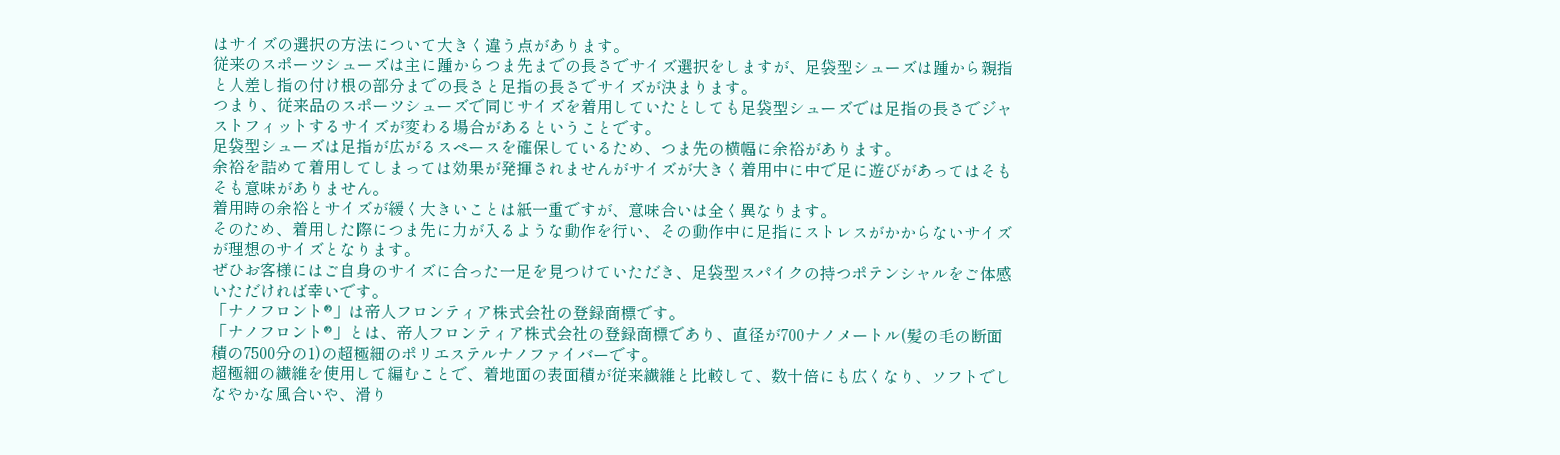はサイズの選択の方法について大きく違う点があります。
従来のスポーツシューズは主に踵からつま先までの長さでサイズ選択をしますが、足袋型シューズは踵から親指と人差し指の付け根の部分までの長さと足指の長さでサイズが決まります。
つまり、従来品のスポーツシューズで同じサイズを着用していたとしても足袋型シューズでは足指の長さでジャストフィットするサイズが変わる場合があるということです。
足袋型シューズは足指が広がるスペースを確保しているため、つま先の横幅に余裕があります。
余裕を詰めて着用してしまっては効果が発揮されませんがサイズが大きく着用中に中で足に遊びがあってはそもそも意味がありません。
着用時の余裕とサイズが緩く大きいことは紙一重ですが、意味合いは全く異なります。
そのため、着用した際につま先に力が入るような動作を行い、その動作中に足指にストレスがかからないサイズが理想のサイズとなります。
ぜひお客様にはご自身のサイズに合った一足を見つけていただき、足袋型スパイクの持つポテンシャルをご体感いただければ幸いです。
「ナノフロント®」は帝人フロンティア株式会社の登録商標です。
「ナノフロント®」とは、帝人フロンティア株式会社の登録商標であり、直径が700ナノメートル(髪の毛の断面積の7500分の1)の超極細のポリエステルナノファイバーです。
超極細の繊維を使用して編むことで、着地面の表面積が従来繊維と比較して、数十倍にも広くなり、ソフトでしなやかな風合いや、滑り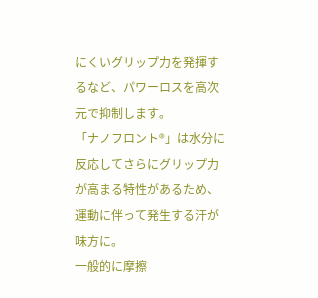にくいグリップ力を発揮するなど、パワーロスを高次元で抑制します。
「ナノフロント®」は水分に反応してさらにグリップ力が高まる特性があるため、運動に伴って発生する汗が味方に。
一般的に摩擦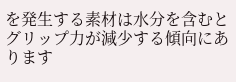を発生する素材は水分を含むとグリップ力が減少する傾向にあります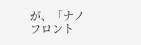が、「ナノフロント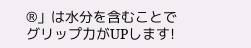®」は水分を含むことでグリップ力がUPします!